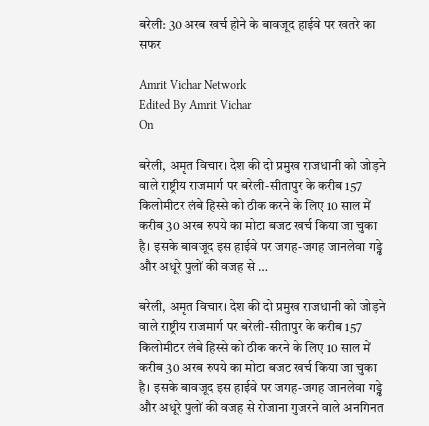बरेली: 30 अरब खर्च होने के बावजूद हाईवे पर खतरे का सफर

Amrit Vichar Network
Edited By Amrit Vichar
On

बरेली, अमृत विचार। देश की दो प्रमुख राजधानी को जोड़ने वाले राष्ट्रीय राजमार्ग पर बरेली-सीतापुर के करीब 157 किलोमीटर लंबे हिस्से को ठीक करने के लिए 10 साल में करीब 30 अरब रुपये का मोटा बजट खर्च किया जा चुका है। इसके बावजूद इस हाईवे पर जगह-जगह जानलेवा गड्ढे और अधूरे पुलों की वजह से …

बरेली, अमृत विचार। देश की दो प्रमुख राजधानी को जोड़ने वाले राष्ट्रीय राजमार्ग पर बरेली-सीतापुर के करीब 157 किलोमीटर लंबे हिस्से को ठीक करने के लिए 10 साल में करीब 30 अरब रुपये का मोटा बजट खर्च किया जा चुका है। इसके बावजूद इस हाईवे पर जगह-जगह जानलेवा गड्ढे और अधूरे पुलों की वजह से रोजाना गुजरने वाले अनगिनत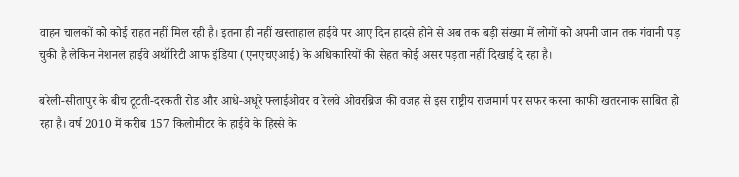वाहन चालकों को कोई राहत नहीं मिल रही है। इतना ही नहीं खस्ताहाल हाईवे पर आए दिन हादसे होने से अब तक बड़ी संख्या में लोगों को अपनी जान तक गंवानी पड़ चुकी है लेकिन नेशनल हाईवे अथॉरिटी आफ इंडिया (एनएचएआई) के अधिकारियों की सेहत कोई असर पड़ता नहीं दिखाई दे रहा है।

बरेली-सीतापुर के बीच टूटती-दरकती रोड और आधे-अधूरे फ्लाईओवर व रेलवे ओवरब्रिज की वजह से इस राष्ट्रीय राजमार्ग पर सफर करना काफी खतरनाक साबित हो रहा है। वर्ष 2010 में करीब 157 किलोमीटर के हाईवे के हिस्से के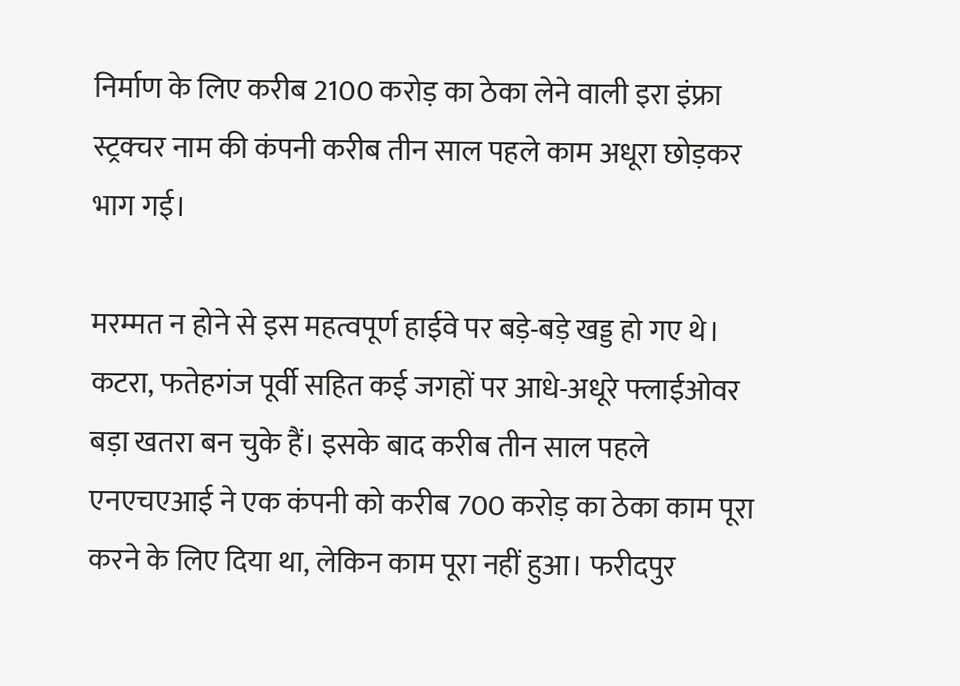निर्माण के लिए करीब 2100 करोड़ का ठेका लेने वाली इरा इंफ्रा स्ट्रक्चर नाम की कंपनी करीब तीन साल पहले काम अधूरा छोड़कर भाग गई।

मरम्मत न होने से इस महत्वपूर्ण हाईवे पर बड़े-बड़े खड्ड हो गए थे। कटरा, फतेहगंज पूर्वी सहित कई जगहों पर आधे-अधूरे फ्लाईओवर बड़ा खतरा बन चुके हैं। इसके बाद करीब तीन साल पहले एनएचएआई ने एक कंपनी को करीब 700 करोड़ का ठेका काम पूरा करने के लिए दिया था, लेकिन काम पूरा नहीं हुआ। फरीदपुर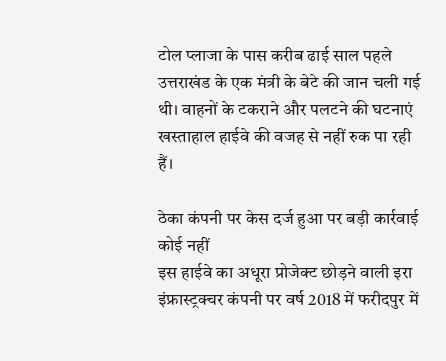टोल प्लाजा के पास करीब ढाई साल पहले उत्तराखंड के एक मंत्री के बेटे की जान चली गई थी। वाहनों के टकराने और पलटने की घटनाएं खस्ताहाल हाईवे की वजह से नहीं रुक पा रही हैं।

ठेका कंपनी पर केस दर्ज हुआ पर बड़ी कार्रवाई कोई नहीं
इस हाईवे का अधूरा प्रोजेक्ट छोड़ने वाली इरा इंफ्रास्ट्रक्चर कंपनी पर वर्ष 2018 में फरीदपुर में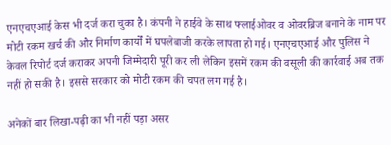एनएचएआई केस भी दर्ज करा चुका है। कंपनी ने हाईवे के साथ फ्लाईओवर व ओवरब्रिज बनाने के नाम पर मोटी रकम खर्च की और निर्माण कार्यों में घपलेबाजी करके लापता हो गई। एनएचएआई और पुलिस ने केवल रिपोर्ट दर्ज कराकर अपनी जिम्मेदारी पूरी कर ली लेकिन इसमें रकम की वसूली की कार्रवाई अब तक नहीं हो सकी है। इससे सरकार को मोटी रकम की चपत लग गई है।

अनेकों बार लिखा-पढ़ी का भी नहीं पड़ा असर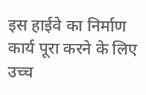इस हाईवे का निर्माण कार्य पूरा करने के लिए उच्च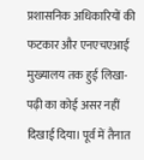प्रशासनिक अधिकारियों की फटकार और एनएचएआई मुख्यालय तक हुई लिखा-पढ़ी का कोई असर नहीं दिखाई दिया। पूर्व में तैनात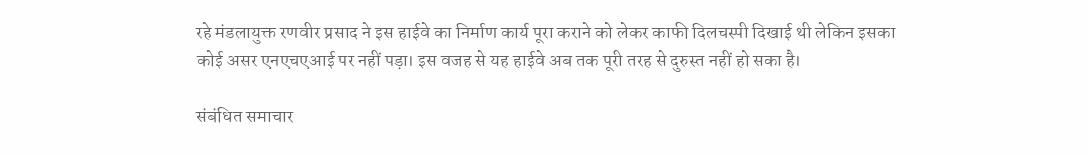रहे मंडलायुक्त रणवीर प्रसाद ने इस हाईवे का निर्माण कार्य पूरा कराने को लेकर काफी दिलचस्पी दिखाई थी लेकिन इसका कोई असर एनएचएआई पर नहीं पड़ा। इस वजह से यह हाईवे अब तक पूरी तरह से दुरुस्त नहीं हो सका है।

संबंधित समाचार